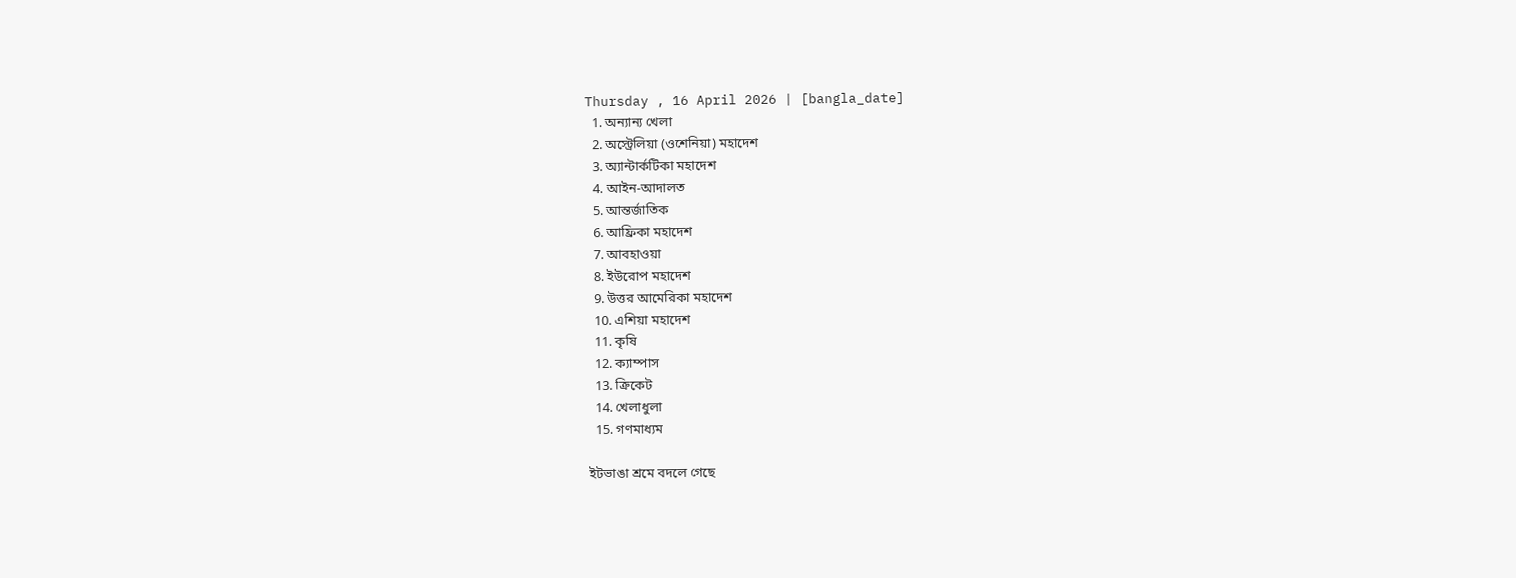Thursday , 16 April 2026 | [bangla_date]
  1. অন্যান্য খেলা
  2. অস্ট্রেলিয়া (ওশেনিয়া) মহাদেশ
  3. অ্যান্টার্কটিকা মহাদেশ
  4. আইন-আদালত
  5. আন্তর্জাতিক
  6. আফ্রিকা মহাদেশ
  7. আবহাওয়া
  8. ইউরোপ মহাদেশ
  9. উত্তর আমেরিকা মহাদেশ
  10. এশিয়া মহাদেশ
  11. কৃষি
  12. ক্যাম্পাস
  13. ক্রিকেট
  14. খেলাধুলা
  15. গণমাধ্যম

ইটভাঙা শ্রমে বদলে গেছে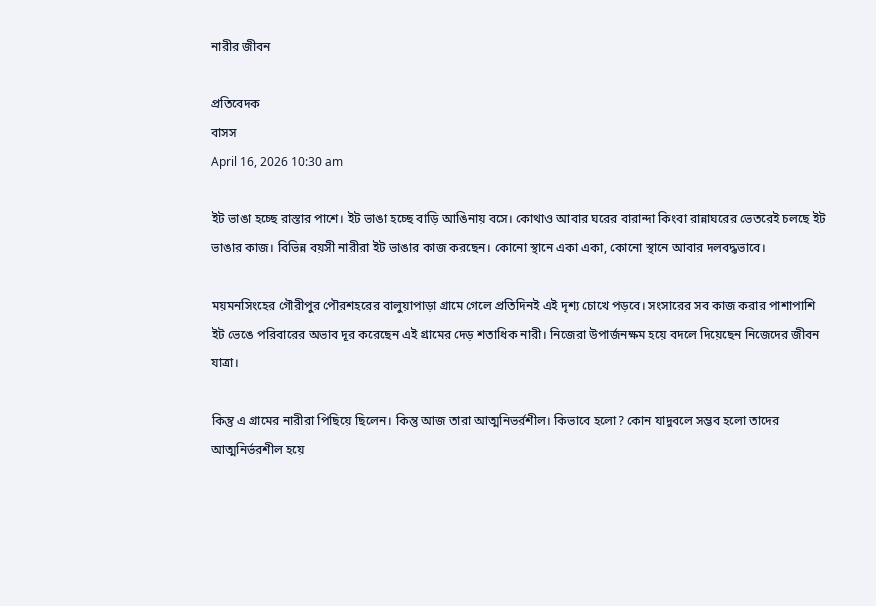নারীর জীবন

প্রতিবেদক
বাসস
April 16, 2026 10:30 am

ইট ভাঙা হচ্ছে রাস্তার পাশে। ইট ভাঙা হচ্ছে বাড়ি আঙিনায় বসে। কোথাও আবার ঘরের বারান্দা কিংবা রান্নাঘরের ভেতরেই চলছে ইট ভাঙার কাজ। বিভিন্ন বয়সী নারীরা ইট ভাঙার কাজ করছেন। কোনো স্থানে একা একা, কোনো স্থানে আবার দলবদ্ধভাবে।

ময়মনসিংহের গৌরীপুর পৌরশহরের বালুয়াপাড়া গ্রামে গেলে প্রতিদিনই এই দৃশ্য চোখে পড়বে। সংসারের সব কাজ করার পাশাপাশি ইট ভেঙে পরিবারের অভাব দূর করেছেন এই গ্রামের দেড় শতাধিক নারী। নিজেরা উপার্জনক্ষম হয়ে বদলে দিয়েছেন নিজেদের জীবন যাত্রা।

কিন্তু এ গ্রামের নারীরা পিছিয়ে ছিলেন। কিন্তু আজ তারা আত্মনিভর্রশীল। কিভাবে হলো? কোন যাদুবলে সম্ভব হলো তাদের আত্মনির্ভরশীল হয়ে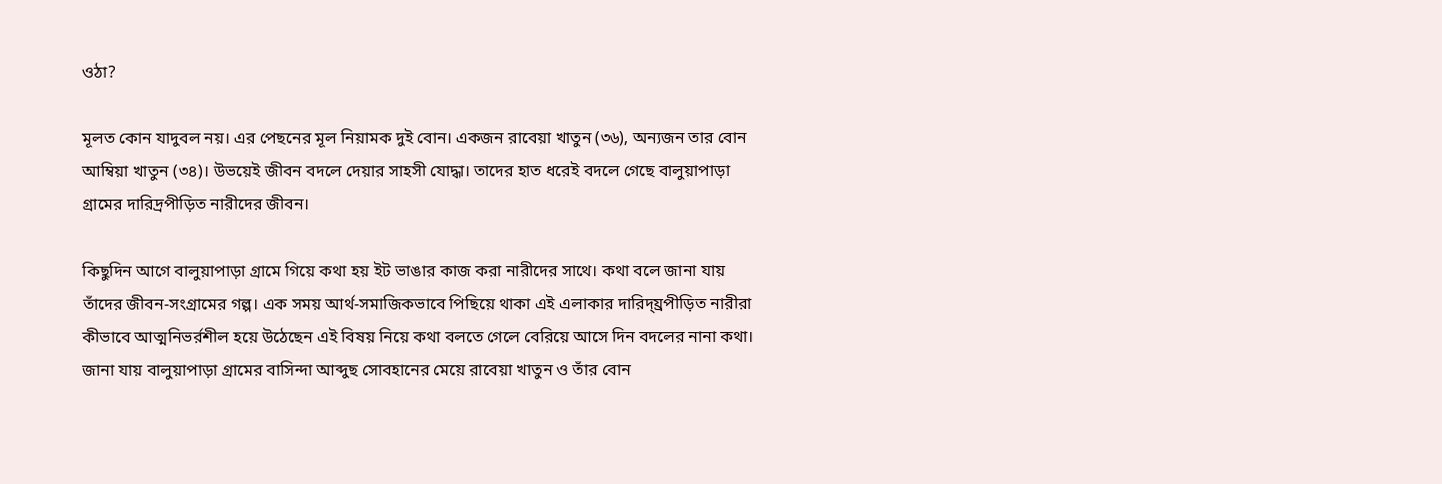ওঠা?

মূলত কোন যাদুবল নয়। এর পেছনের মূল নিয়ামক দুই বোন। একজন রাবেয়া খাতুন (৩৬), অন্যজন তার বোন আম্বিয়া খাতুন (৩৪)। উভয়েই জীবন বদলে দেয়ার সাহসী যোদ্ধা। তাদের হাত ধরেই বদলে গেছে বালুয়াপাড়া গ্রামের দারিদ্রপীড়িত নারীদের জীবন।

কিছুদিন আগে বালুয়াপাড়া গ্রামে গিয়ে কথা হয় ইট ভাঙার কাজ করা নারীদের সাথে। কথা বলে জানা যায় তাঁদের জীবন-সংগ্রামের গল্প। এক সময় আর্থ-সমাজিকভাবে পিছিয়ে থাকা এই এলাকার দারিদ্য্রপীড়িত নারীরা কীভাবে আত্মনিভর্রশীল হয়ে উঠেছেন এই বিষয় নিয়ে কথা বলতে গেলে বেরিয়ে আসে দিন বদলের নানা কথা। জানা যায় বালুয়াপাড়া গ্রামের বাসিন্দা আব্দুছ সোবহানের মেয়ে রাবেয়া খাতুন ও তাঁর বোন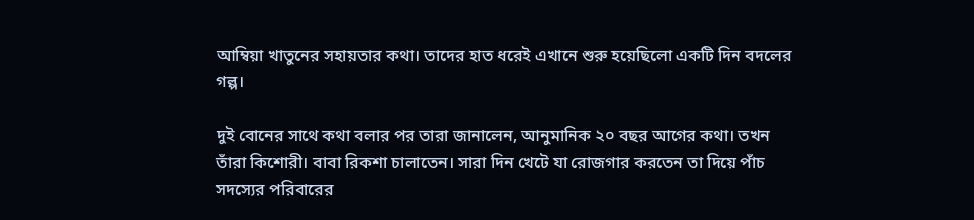আম্বিয়া খাতুনের সহায়তার কথা। তাদের হাত ধরেই এখানে শুরু হয়েছিলো একটি দিন বদলের গল্প।

দুই বোনের সাথে কথা বলার পর তারা জানালেন, আনুমানিক ২০ বছর আগের কথা। তখন তাঁরা কিশোরী। বাবা রিকশা চালাতেন। সারা দিন খেটে যা রোজগার করতেন তা দিয়ে পাঁচ সদস্যের পরিবারের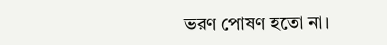ভরণ পোষণ হতো না।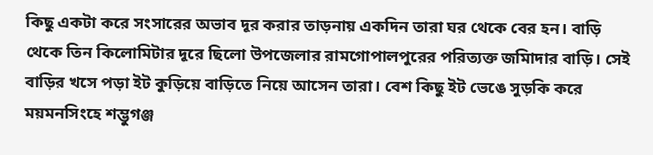কিছু একটা করে সংসারের অভাব দূর করার তাড়নায় একদিন তারা ঘর থেকে বের হন। বাড়ি থেকে তিন কিলোমিটার দূরে ছিলো উপজেলার রামগোপালপুরের পরিত্যক্ত জমিাদার বাড়ি। সেই বাড়ির খসে পড়া ইট কুড়িয়ে বাড়িতে নিয়ে আসেন তারা। বেশ কিছু ইট ভেঙে সুড়কি করে ময়মনসিংহে শম্ভুগঞ্জ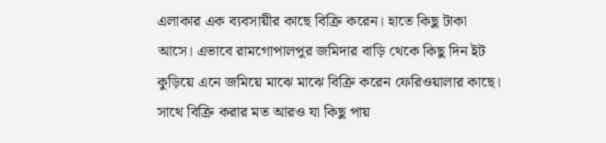এলাকার এক ব্যবসায়ীর কাছে বিক্রি করেন। হাতে কিছু টাকা আসে। এভাবে রামগোপালপুর জমিদার বাড়ি থেকে কিছু দিন ইট কুড়িয়ে এনে জমিয়ে মাঝে মাঝে বিক্রি করেন ফেরিওয়ালার কাছে। সাথে বিক্রি করার মত আরও যা কিছু পায়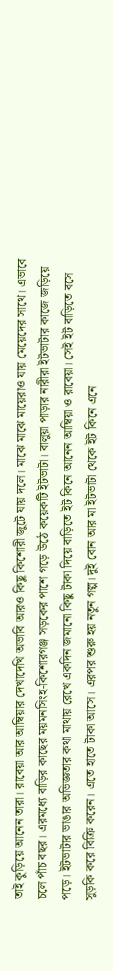তাই কুড়িয়ে আনেন তারা। রাবেয়া আর আম্বিয়ার দেখাদেখি অভাবি আরও কিছু কিশোরী জুটে যায় দলে। মাঝে মাঝে মায়েরাও যায় মেয়েদের সাথে। এভাবে চলে পাঁচ বছর। এরমধ্যে বাড়ির কাছের ময়মনসিংহ-কিশোরগঞ্জ সড়কের পাশে গড়ে উঠে কয়েকটি ইটভাটা। বালুয়া পাড়ার নারীরা ইটভাটার কাজে জড়িয়ে পড়ে। ইটভাটার ভাঙার অভিজ্ঞতার কথা মাথায় রেখে একদিন জমানো কিছু টাকা দিয়ে বাড়িতে ইট কিনে আনেন আম্বিয়া ও রাবেয়া। সেই ইট বাড়িতে বসে সুড়কি করে বিক্রি করেন। এতে হাতে টাকা আসে। এরপর শুরু হয় নতুন গল্প। দুই বোন আর মা ইটভাটা থেকে ইট কিনে এনে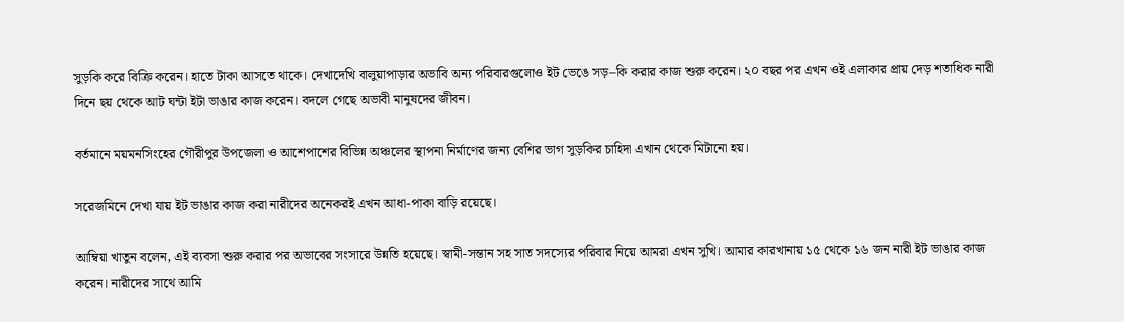সুড়কি করে বিক্রি করেন। হাতে টাকা আসতে থাকে। দেখাদেখি বালুয়াপাড়ার অভাবি অন্য পরিবারগুলোও ইট ভেঙে সড়–কি করার কাজ শুরু করেন। ২০ বছর পর এখন ওই এলাকার প্রায় দেড় শতাধিক নারী দিনে ছয় থেকে আট ঘন্টা ইটা ভাঙার কাজ করেন। বদলে গেছে অভাবী মানুষদের জীবন।

বর্তমানে ময়মনসিংহের গৌরীপুর উপজেলা ও আশেপাশের বিভিন্ন অঞ্চলের স্থাপনা নির্মাণের জন্য বেশির ভাগ সুড়কির চাহিদা এখান থেকে মিটানো হয়।

সরেজমিনে দেখা যায় ইট ভাঙার কাজ করা নারীদের অনেকরই এখন আধা-পাকা বাড়ি রয়েছে।

আম্বিয়া খাতুন বলেন, এই ব্যবসা শুরু করার পর অভাবের সংসারে উন্নতি হয়েছে। স্বামী-সন্তান সহ সাত সদস্যের পরিবার নিয়ে আমরা এখন সুখি। আমার কারখানায় ১৫ থেকে ১৬ জন নারী ইট ভাঙার কাজ করেন। নারীদের সাথে আমি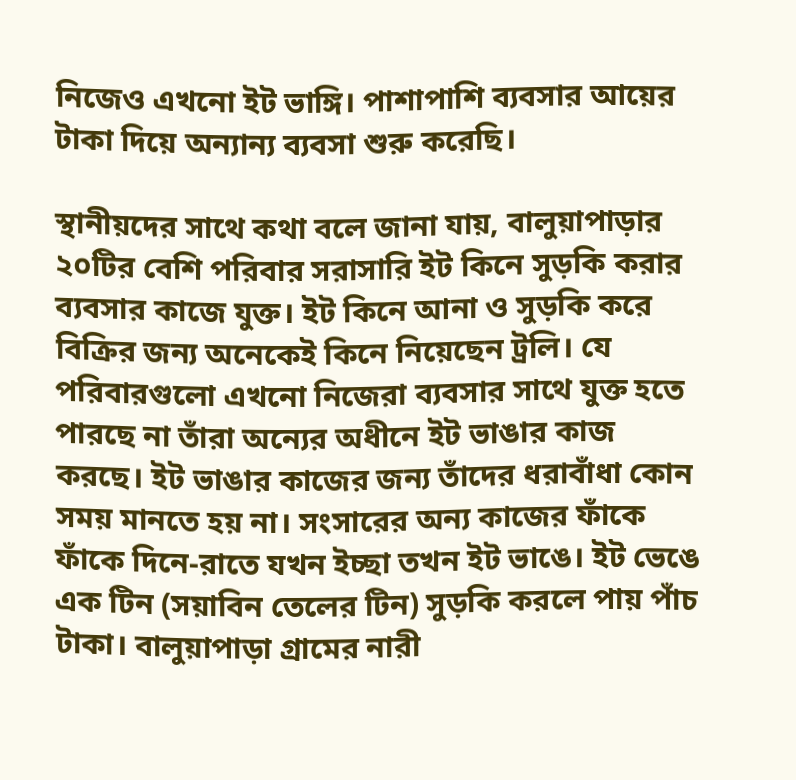নিজেও এখনো ইট ভাঙ্গি। পাশাপাশি ব্যবসার আয়ের টাকা দিয়ে অন্যান্য ব্যবসা শুরু করেছি।

স্থানীয়দের সাথে কথা বলে জানা যায়, বালুয়াপাড়ার ২০টির বেশি পরিবার সরাসারি ইট কিনে সুড়কি করার ব্যবসার কাজে যুক্ত। ইট কিনে আনা ও সুড়কি করে বিক্রির জন্য অনেকেই কিনে নিয়েছেন ট্রলি। যে পরিবারগুলো এখনো নিজেরা ব্যবসার সাথে যুক্ত হতে পারছে না তাঁরা অন্যের অধীনে ইট ভাঙার কাজ করছে। ইট ভাঙার কাজের জন্য তাঁদের ধরাবাঁধা কোন সময় মানতে হয় না। সংসারের অন্য কাজের ফাঁকে ফাঁকে দিনে-রাতে যখন ইচ্ছা তখন ইট ভাঙে। ইট ভেঙে এক টিন (সয়াবিন তেলের টিন) সুড়কি করলে পায় পাঁচ টাকা। বালুয়াপাড়া গ্রামের নারী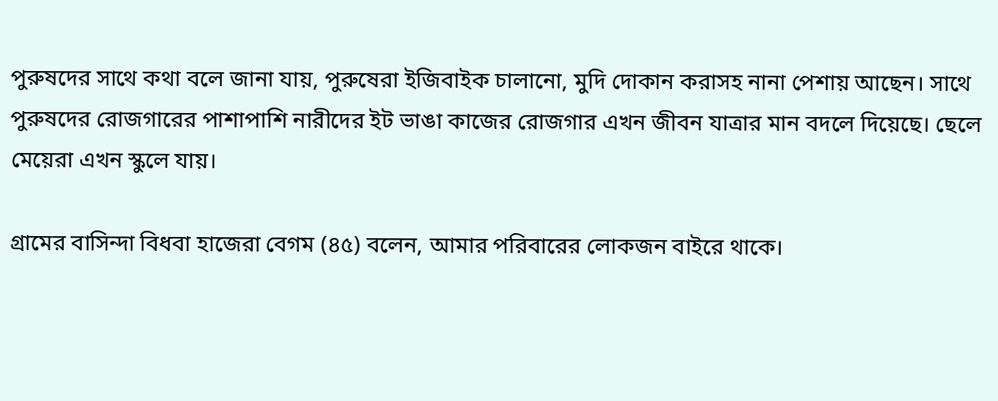পুরুষদের সাথে কথা বলে জানা যায়, পুরুষেরা ইজিবাইক চালানো, মুদি দোকান করাসহ নানা পেশায় আছেন। সাথে পুরুষদের রোজগারের পাশাপাশি নারীদের ইট ভাঙা কাজের রোজগার এখন জীবন যাত্রার মান বদলে দিয়েছে। ছেলে মেয়েরা এখন স্কুলে যায়।

গ্রামের বাসিন্দা বিধবা হাজেরা বেগম (৪৫) বলেন, আমার পরিবারের লোকজন বাইরে থাকে।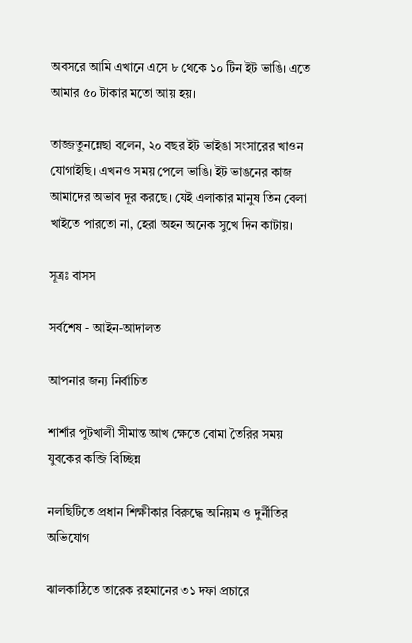অবসরে আমি এখানে এসে ৮ থেকে ১০ টিন ইট ভাঙি। এতে আমার ৫০ টাকার মতো আয় হয়।

তাজ্জতুনন্নেছা বলেন, ২০ বছর ইট ভাইঙা সংসারের খাওন যোগাইছি। এখনও সময় পেলে ভাঙি। ইট ভাঙনের কাজ আমাদের অভাব দূর করছে। যেই এলাকার মানুষ তিন বেলা খাইতে পারতো না, হেরা অহন অনেক সুখে দিন কাটায়।

সূত্রঃ বাসস

সর্বশেষ - আইন-আদালত

আপনার জন্য নির্বাচিত

শার্শার পুটখালী সীমান্ত আখ ক্ষেতে বোমা তৈরির সময় যুবকের কব্জি বিচ্ছিন্ন

নলছিটিতে প্রধান শিক্ষীকার বিরুদ্ধে অনিয়ম ও দুর্নীতির অভিযোগ

ঝালকাঠিতে তারেক রহমানের ৩১ দফা প্রচারে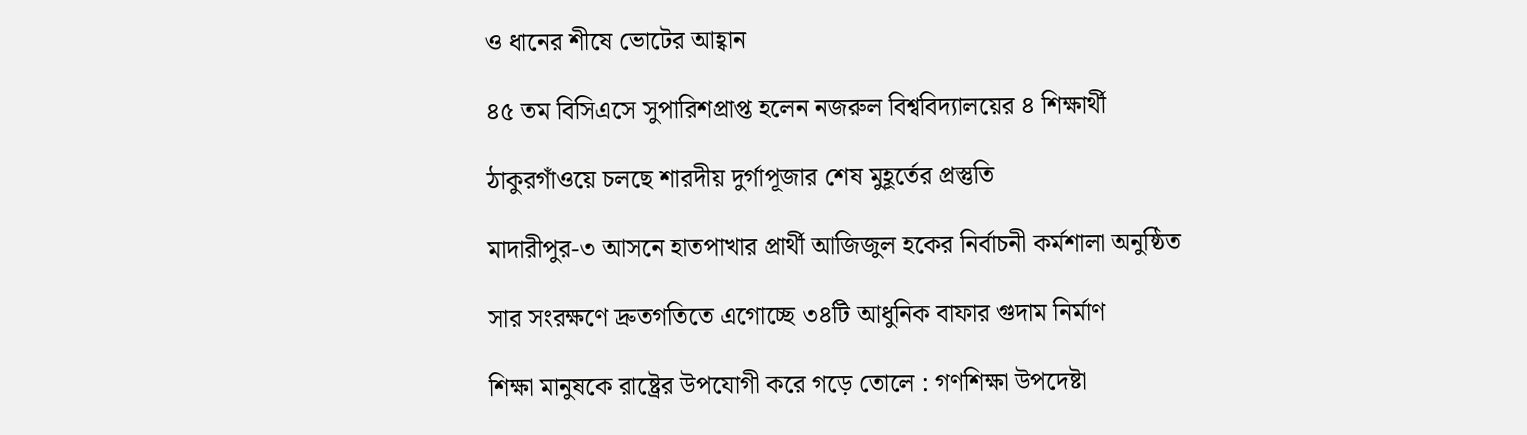ও ধানের শীষে ভোটের আহ্বান

৪৫ তম বিসিএসে সুপারিশপ্রাপ্ত হলেন নজরুল বিশ্ববিদ্যালয়ের ৪ শিক্ষার্থী

ঠাকুরগাঁওয়ে চলছে শারদীয় দুর্গাপূজার শেষ মুহূর্তের প্রস্তুতি

মাদারীপুর-৩ আসনে হাতপাখার প্রার্থী আজিজুল হকের নির্বাচনী কর্মশালা অনুষ্ঠিত

সার সংরক্ষণে দ্রুতগতিতে এগোচ্ছে ৩৪টি আধুনিক বাফার গুদাম নির্মাণ

শিক্ষা মানুষকে রাষ্ট্রের উপযোগী করে গড়ে তোলে : গণশিক্ষা উপদেষ্টা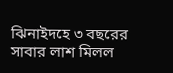ঝিনাইদহে ৩ বছরের সাবার লাশ মিলল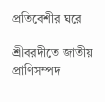প্রতিবেশীর ঘরে

শ্রীবরদীতে জাতীয় প্রাণিসম্পদ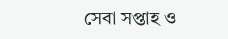সেবা সপ্তাহ ও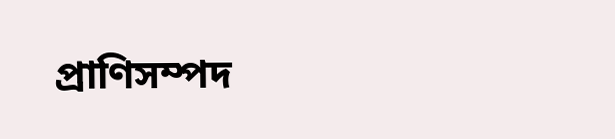প্রাণিসম্পদ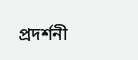প্রদর্শনী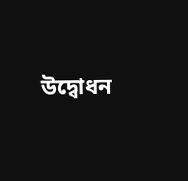উদ্বোধন